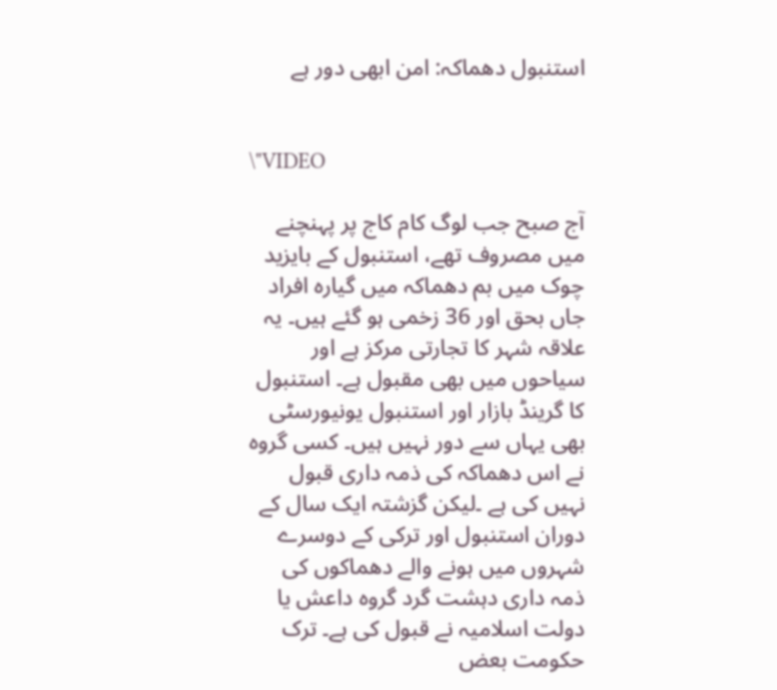استنبول دھماکہ: امن ابھی دور ہے


\"VIDEO

آج صبح جب لوگ کام کاج پر پہنچنے میں مصروف تھے، استنبول کے بایزید چوک میں بم دھماکہ میں گیارہ افراد جاں بحق اور 36 زخمی ہو گئے ہیں۔ یہ علاقہ شہر کا تجارتی مرکز ہے اور سیاحوں میں بھی مقبول ہے۔ استنبول کا گرینڈ بازار اور استنبول یونیورسٹی بھی یہاں سے دور نہیں ہیں۔ کسی گروہ نے اس دھماکہ کی ذمہ داری قبول نہیں کی ہے ۔لیکن گزشتہ ایک سال کے دوران استنبول اور ترکی کے دوسرے شہروں میں ہونے والے دھماکوں کی ذمہ داری دہشت گرد گروہ داعش یا دولت اسلامیہ نے قبول کی ہے۔ ترک حکومت بعض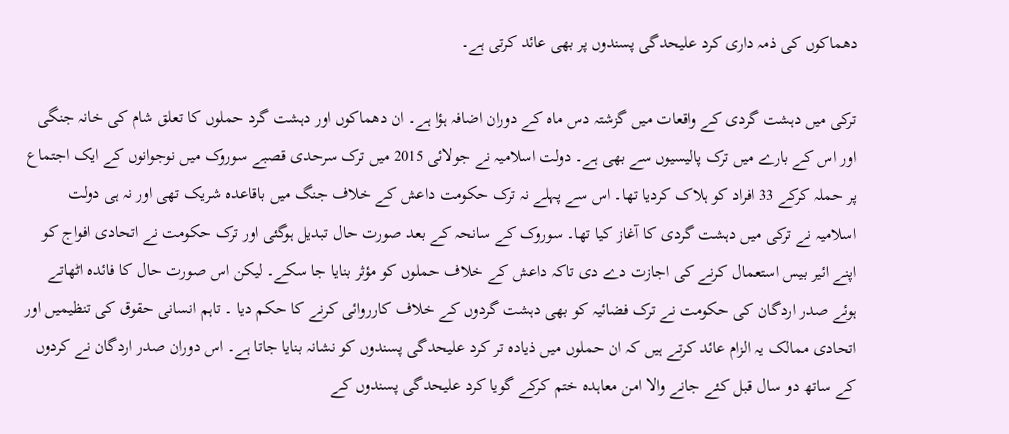دھماکوں کی ذمہ داری کرد علیحدگی پسندوں پر بھی عائد کرتی ہے۔

ترکی میں دہشت گردی کے واقعات میں گزشتہ دس ماہ کے دوران اضافہ ہؤا ہے۔ ان دھماکوں اور دہشت گرد حملوں کا تعلق شام کی خانہ جنگی اور اس کے بارے میں ترک پالیسیوں سے بھی ہے۔ دولت اسلامیہ نے جولائی 2015 میں ترک سرحدی قصبے سوروک میں نوجوانوں کے ایک اجتماع پر حملہ کرکے 33 افراد کو ہلاک کردیا تھا۔ اس سے پہلے نہ ترک حکومت داعش کے خلاف جنگ میں باقاعدہ شریک تھی اور نہ ہی دولت اسلامیہ نے ترکی میں دہشت گردی کا آغاز کیا تھا۔ سوروک کے سانحہ کے بعد صورت حال تبدیل ہوگئی اور ترک حکومت نے اتحادی افواج کو اپنے ائیر بیس استعمال کرنے کی اجازت دے دی تاکہ داعش کے خلاف حملوں کو مؤثر بنایا جا سکے۔ لیکن اس صورت حال کا فائدہ اٹھاتے ہوئے صدر اردگان کی حکومت نے ترک فضائیہ کو بھی دہشت گردوں کے خلاف کارروائی کرنے کا حکم دیا ۔ تاہم انسانی حقوق کی تنظیمیں اور اتحادی ممالک یہ الزام عائد کرتے ہیں کہ ان حملوں میں ذیادہ تر کرد علیحدگی پسندوں کو نشانہ بنایا جاتا ہے۔ اس دوران صدر اردگان نے کردوں کے ساتھ دو سال قبل کئے جانے والا امن معاہدہ ختم کرکے گویا کرد علیحدگی پسندوں کے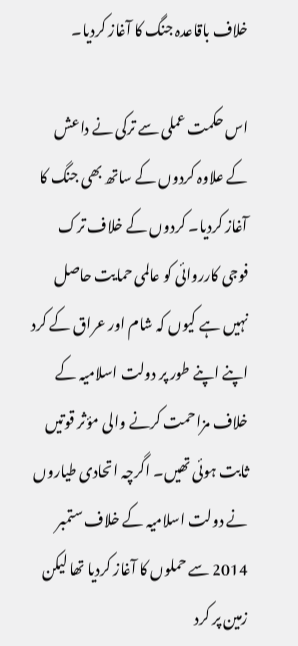خلاف باقاعدہ جنگ کا آغاز کردیا۔

اس حکمت عملی سے ترکی نے داعش کے علاوہ کردوں کے ساتھ بھی جنگ کا آغاز کردیا۔ کردوں کے خلاف ترک فوجی کارروائی کو عالمی حمایت حاصل نہیں ہے کیوں کہ شام اور عراق کے کرد اپنے اپنے طور پر دولت اسلامیہ کے خلاف مزاحمت کرنے والی مؤثر قوتیں ثابت ہوئی تھیں۔ اگرچہ اتحادی طیاروں نے دولت اسلامیہ کے خلاف ستمبر 2014 سے حملوں کا آغاز کردیا تھا لیکن زمین پر کرد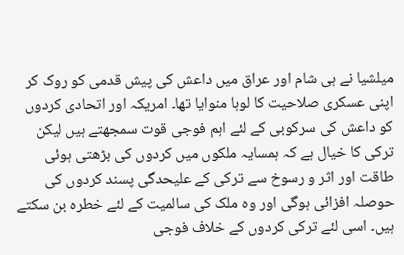میلشیا نے ہی شام اور عراق میں داعش کی پیش قدمی کو روک کر اپنی عسکری صلاحیت کا لوہا منوایا تھا۔ امریکہ اور اتحادی کردوں کو داعش کی سرکوبی کے لئے اہم فوجی قوت سمجھتے ہیں لیکن ترکی کا خیال ہے کہ ہمسایہ ملکوں میں کردوں کی بڑھتی ہوئی طاقت اور اثر و رسوخ سے ترکی کے علیحدگی پسند کردوں کی حوصلہ افزائی ہوگی اور وہ ملک کی سالمیت کے لئے خطرہ بن سکتے ہیں۔ اسی لئے ترکی کردوں کے خلاف فوجی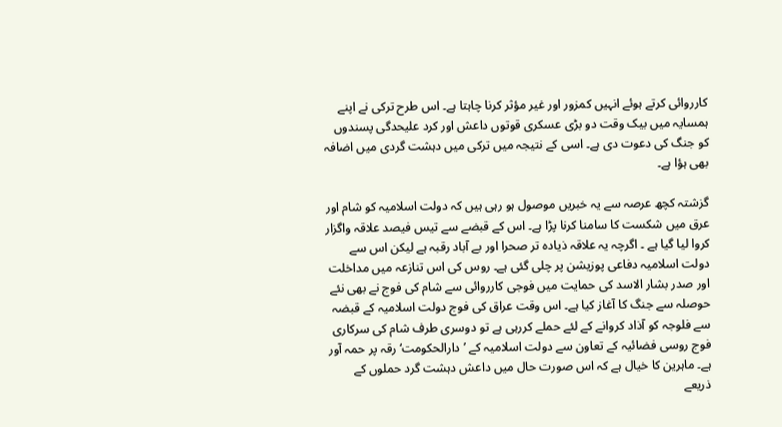کارروائی کرتے ہوئے انہیں کمزور اور غیر مؤثر کرنا چاہتا ہے۔ اس طرح ترکی نے اپنے ہمسایہ میں بیک وقت دو بڑی عسکری قوتوں داعش اور کرد علیحدگی پسندوں کو جنگ کی دعوت دی ہے۔ اسی کے نتیجہ میں ترکی میں دہشت گردی میں اضافہ بھی ہؤا ہے۔

گزشتہ کچھ عرصہ سے یہ خبریں موصول ہو رہی ہیں کہ دولت اسلامیہ کو شام اور عرق میں شکست کا سامنا کرنا پڑا ہے۔ اس کے قبضے سے تیس فیصد علاقہ واگزار کروا لیا گیا ہے ۔ اگرچہ یہ علاقہ ذیادہ تر صحرا اور بے آباد رقبہ ہے لیکن اس سے دولت اسلامیہ دفاعی پوزیشن پر چلی گئی ہے۔ روس کی اس تنازعہ میں مداخلت اور صدر بشار الاسد کی حمایت میں فوجی کارروائی سے شام کی فوج نے بھی نئے حوصلہ سے جنگ کا آغاز کیا ہے۔ اس وقت عراق کی فوج دولت اسلامیہ کے قبضہ سے فلوجہ کو آذاد کروانے کے لئے حملے کررہی ہے تو دوسری طرف شام کی سرکاری فوج روسی فضائیہ کے تعاون سے دولت اسلامیہ کے ’دارالحکومت‘ رقہ پر حمہ آور ہے۔ ماہرین کا خیال ہے کہ اس صورت حال میں داعش دہشت گرد حملوں کے ذریعے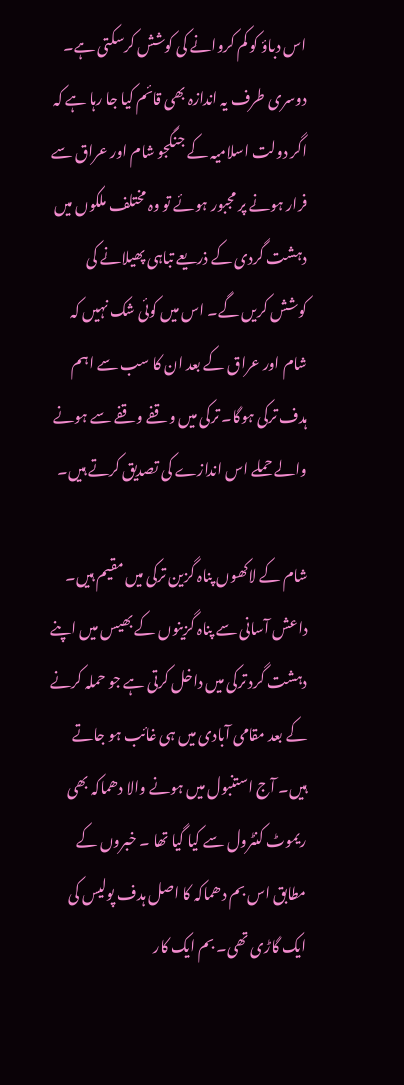اس دباؤ کو کم کروانے کی کوشش کرسکتی ہے۔ دوسری طرف یہ اندازہ بھی قائم کیا جا رہا ہے کہ اگر دولت اسلامیہ کے جنگجو شام اور عراق سے فرار ہونے پر مجبور ہوئے تو وہ مختلف ملکوں میں دہشت گردی کے ذریعے تباہی پھیلانے کی کوشش کریں گے۔ اس میں کوئی شک نہیں کہ شام اور عراق کے بعد ان کا سب سے اہم ہدف ترکی ہوگا۔ ترکی میں وقفے وقفے سے ہونے والے حملے اس اندازے کی تصدیق کرتے ہیں۔

شام کے لاکھوں پناہ گزین ترکی میں مقیم ہیں۔ داعش آسانی سے پناہ گزینوں کے بھیس میں اپنے دہشت گرد ترکی میں داخل کرتی ہے جو حملہ کرنے کے بعد مقامی آبادی میں ہی غائب ہو جاتے ہیں۔ آج استنبول میں ہونے والا دھماکہ بھی ریموٹ کنٹرول سے کیا گیا تھا ۔ خبروں کے مطابق اس بم دھماکہ کا اصل ہدف پولیس کی ایک گاڑی تھی۔ بم ایک کار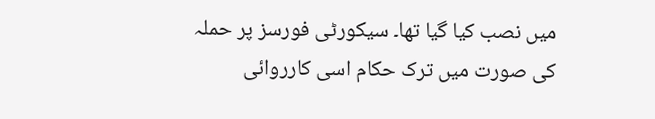میں نصب کیا گیا تھا۔ سیکورٹی فورسز پر حملہ کی صورت میں ترک حکام اسی کارروائی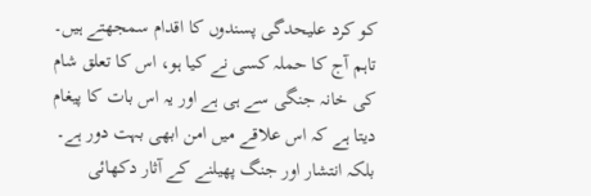کو کرد علیحدگی پسندوں کا اقدام سمجھتے ہیں۔ تاہم آج کا حملہ کسی نے کیا ہو، اس کا تعلق شام کی خانہ جنگی سے ہی ہے اور یہ اس بات کا پیغام دیتا ہے کہ اس علاقے میں امن ابھی بہت دور ہے۔ بلکہ انتشار اور جنگ پھیلنے کے آثار دکھائی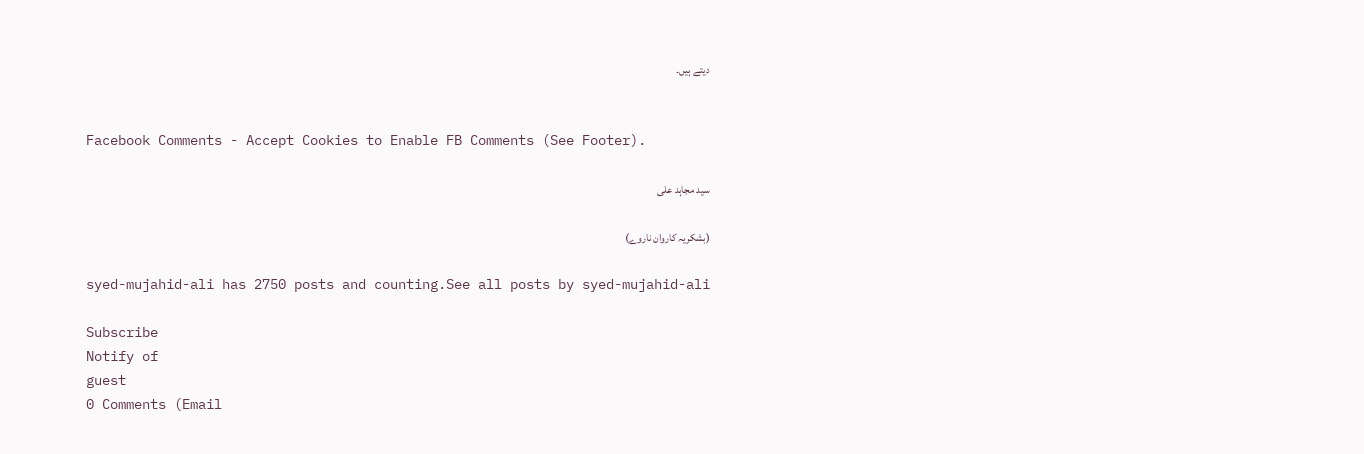دیتے ہیں۔


Facebook Comments - Accept Cookies to Enable FB Comments (See Footer).

سید مجاہد علی

(بشکریہ کاروان ناروے)

syed-mujahid-ali has 2750 posts and counting.See all posts by syed-mujahid-ali

Subscribe
Notify of
guest
0 Comments (Email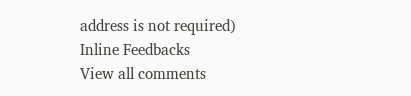address is not required)
Inline Feedbacks
View all comments